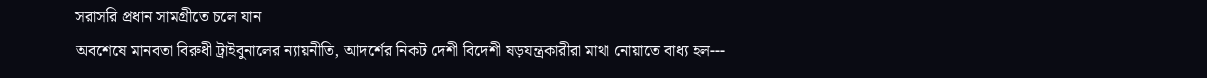সরাসরি প্রধান সামগ্রীতে চলে যান
অবশেষে মানবতা বিরুধী ট্রাইবুনালের ন্যায়নীতি, আদর্শের নিকট দেশী বিদেশী ষড়যন্ত্রকারীরা মাথা নোয়াতে বাধ্য হল---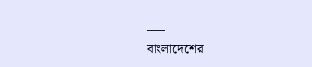___
বাংলাদেশের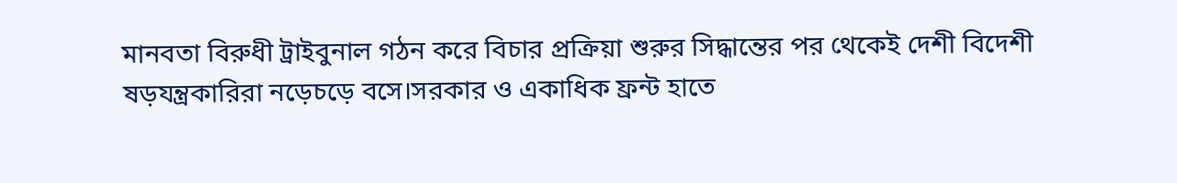মানবতা বিরুধী ট্রাইবুনাল গঠন করে বিচার প্রক্রিয়া শুরুর সিদ্ধান্তের পর থেকেই দেশী বিদেশী ষড়যন্ত্রকারিরা নড়েচড়ে বসে।সরকার ও একাধিক ফ্রন্ট হাতে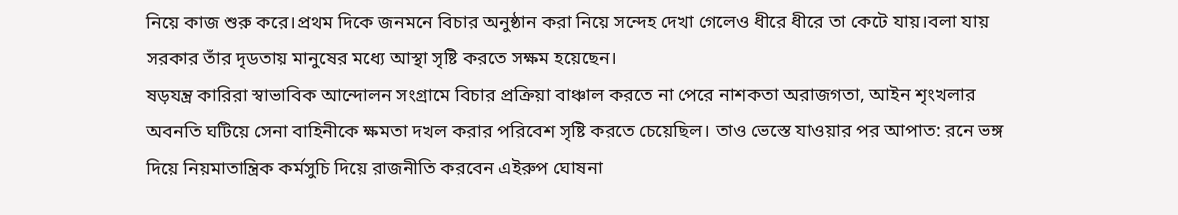নিয়ে কাজ শুরু করে।প্রথম দিকে জনমনে বিচার অনুষ্ঠান করা নিয়ে সন্দেহ দেখা গেলেও ধীরে ধীরে তা কেটে যায়।বলা যায় সরকার তাঁর দৃডতায় মানুষের মধ্যে আস্থা সৃষ্টি করতে সক্ষম হয়েছেন।
ষড়যন্ত্র কারিরা স্বাভাবিক আন্দোলন সংগ্রামে বিচার প্রক্রিয়া বাঞ্চাল করতে না পেরে নাশকতা অরাজগতা, আইন শৃংখলার অবনতি ঘটিয়ে সেনা বাহিনীকে ক্ষমতা দখল করার পরিবেশ সৃষ্টি করতে চেয়েছিল। তাও ভেস্তে যাওয়ার পর আপাত: রনে ভঙ্গ দিয়ে নিয়মাতান্ত্রিক কর্মসুচি দিয়ে রাজনীতি করবেন এইরুপ ঘোষনা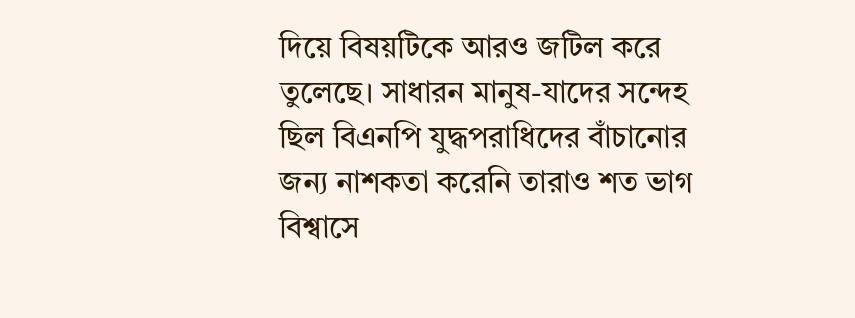দিয়ে বিষয়টিকে আরও জটিল করে তুলেছে। সাধারন মানুষ-যাদের সন্দেহ ছিল বিএনপি যুদ্ধপরাধিদের বাঁচানোর জন্য নাশকতা করেনি তারাও শত ভাগ বিশ্বাসে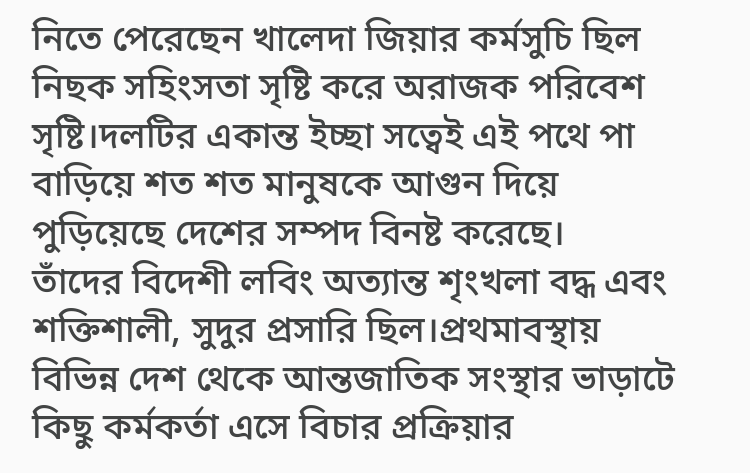নিতে পেরেছেন খালেদা জিয়ার কর্মসুচি ছিল নিছক সহিংসতা সৃষ্টি করে অরাজক পরিবেশ সৃষ্টি।দলটির একান্ত ইচ্ছা সত্বেই এই পথে পা বাড়িয়ে শত শত মানুষকে আগুন দিয়ে পুড়িয়েছে দেশের সম্পদ বিনষ্ট করেছে।
তাঁদের বিদেশী লবিং অত্যান্ত শৃংখলা বদ্ধ এবং শক্তিশালী, সুদুর প্রসারি ছিল।প্রথমাবস্থায় বিভিন্ন দেশ থেকে আন্তজাতিক সংস্থার ভাড়াটে কিছু কর্মকর্তা এসে বিচার প্রক্রিয়ার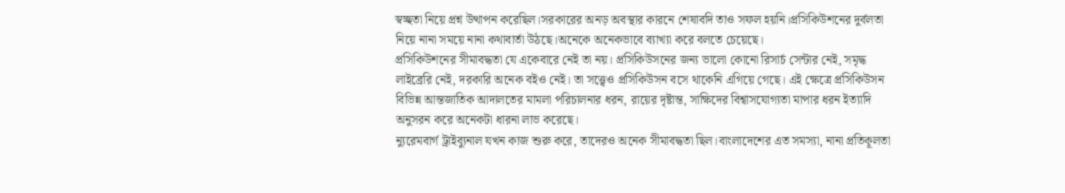স্বচ্ছতা নিয়ে প্রশ্ন উত্থাপন করেছিল।সরকারের অনড় অবস্থার কারনে শেষাবদি তাও সফল হয়নি।প্রসিকিউশনের দুর্বলতা নিয়ে নানা সময়ে নানা কথাবার্তা উঠছে।অনেকে অনেকভাবে ব্যাখ্যা করে বলতে চেয়েছে।
প্রসিকিউশনের সীমাবদ্ধতা যে একেবারে নেই তা নয়। প্রসিকিউসনের জন্য ভালো কোনো রিসার্চ সেন্টার নেই, সমৃদ্ধ লাইব্রেরি নেই, দরকারি অনেক বইও নেই। তা সত্ত্বেও প্রসিকিউসন বসে থাকেনি এগিয়ে গেছে। এই ক্ষেত্রে প্রসিকিউসন বিভিন্ন আন্তজাতিক আদালতের মামলা পরিচালনার ধরন, রায়ের দৃষ্টান্ত, সাক্ষিদের বিশ্বাসযোগ্যতা মাপার ধরন ইত্যাদি অনুসরন করে অনেকটা ধারনা লাভ করেছে।
ন্যুরেমবার্গ ট্রাইব্যুনাল যখন কাজ শুরু করে, তাদেরও অনেক সীমাবদ্ধতা ছিল।বাংলাদেশের এত সমস্যা, নানা প্রতিকূলতা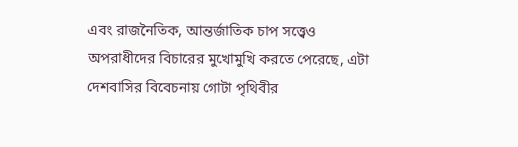এবং রাজনৈতিক, আন্তর্জাতিক চাপ সত্ত্বেও অপরাধীদের বিচারের মুখোমুখি করতে পেরেছে, এটা দেশবাসির বিবেচনায় গোটা পৃথিবীর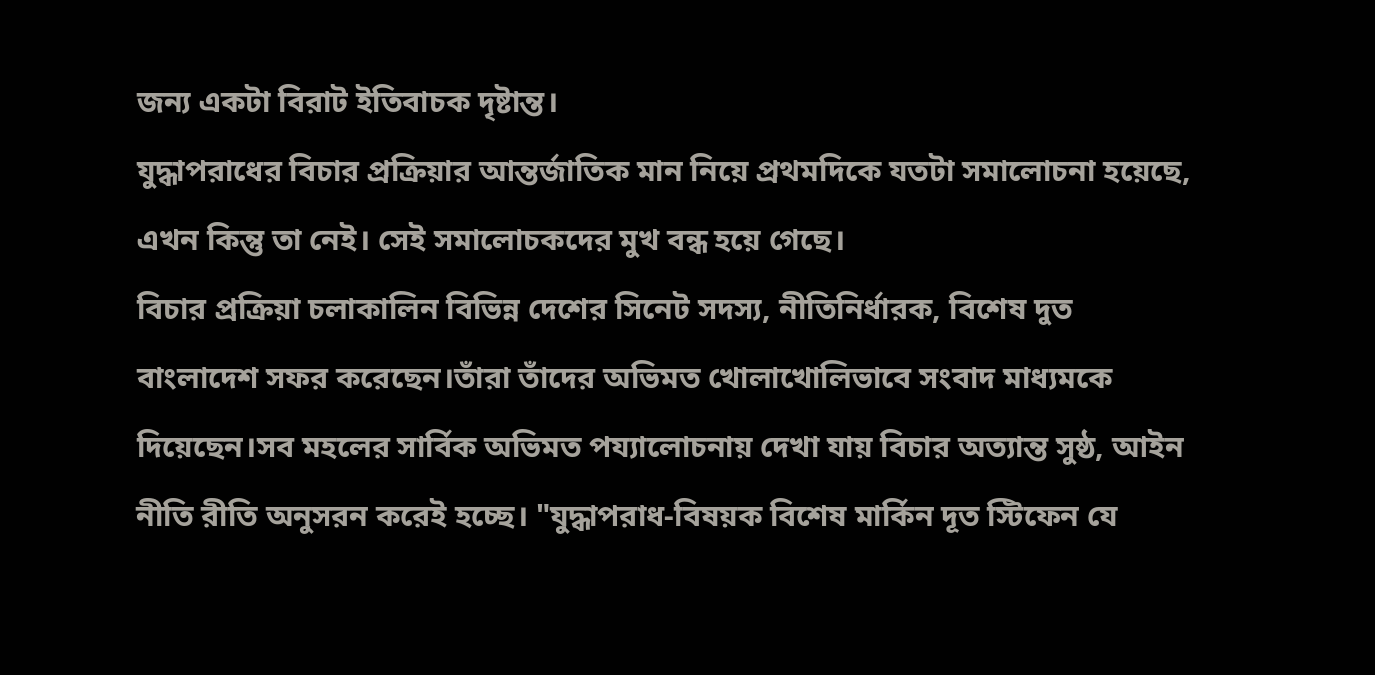জন্য একটা বিরাট ইতিবাচক দৃষ্টান্ত।
যুদ্ধাপরাধের বিচার প্রক্রিয়ার আন্তর্জাতিক মান নিয়ে প্রথমদিকে যতটা সমালোচনা হয়েছে, এখন কিন্তু তা নেই। সেই সমালোচকদের মুখ বন্ধ হয়ে গেছে।
বিচার প্রক্রিয়া চলাকালিন বিভিন্ন দেশের সিনেট সদস্য, নীতিনির্ধারক, বিশেষ দুত বাংলাদেশ সফর করেছেন।তাঁরা তাঁদের অভিমত খোলাখোলিভাবে সংবাদ মাধ্যমকে দিয়েছেন।সব মহলের সার্বিক অভিমত পয্যালোচনায় দেখা যায় বিচার অত্যান্ত সুষ্ঠ, আইন নীতি রীতি অনুসরন করেই হচ্ছে। "যুদ্ধাপরাধ-বিষয়ক বিশেষ মার্কিন দূত স্টিফেন যে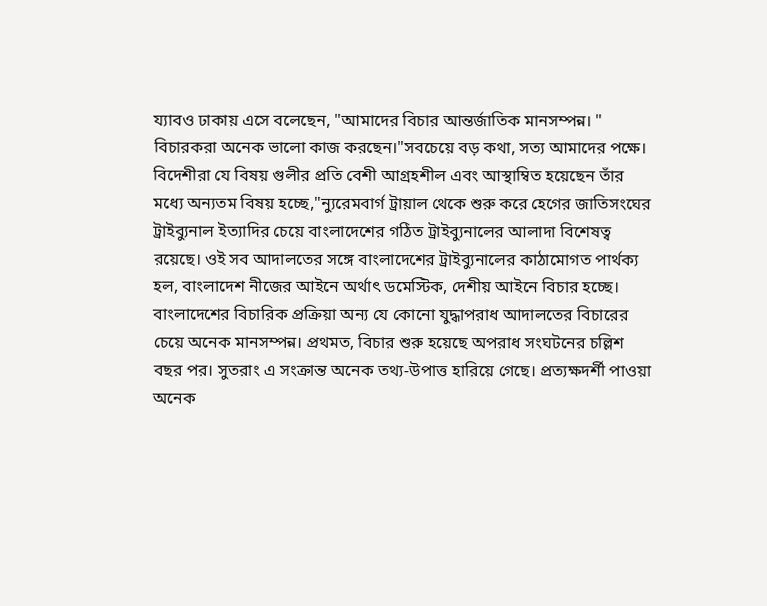য্যাবও ঢাকায় এসে বলেছেন, "আমাদের বিচার আন্তর্জাতিক মানসম্পন্ন। " বিচারকরা অনেক ভালো কাজ করছেন।"সবচেয়ে বড় কথা, সত্য আমাদের পক্ষে।
বিদেশীরা যে বিষয় গুলীর প্রতি বেশী আগ্রহশীল এবং আস্থাম্বিত হয়েছেন তাঁর মধ্যে অন্যতম বিষয় হচ্ছে,"ন্যুরেমবার্গ ট্রায়াল থেকে শুরু করে হেগের জাতিসংঘের ট্রাইব্যুনাল ইত্যাদির চেয়ে বাংলাদেশের গঠিত ট্রাইব্যুনালের আলাদা বিশেষত্ব রয়েছে। ওই সব আদালতের সঙ্গে বাংলাদেশের ট্রাইব্যুনালের কাঠামোগত পার্থক্য হল, বাংলাদেশ নীজের আইনে অর্থাৎ ডমেস্টিক, দেশীয় আইনে বিচার হচ্ছে।
বাংলাদেশের বিচারিক প্রক্রিয়া অন্য যে কোনো যুদ্ধাপরাধ আদালতের বিচারের চেয়ে অনেক মানসম্পন্ন। প্রথমত, বিচার শুরু হয়েছে অপরাধ সংঘটনের চল্লিশ বছর পর। সুতরাং এ সংক্রান্ত অনেক তথ্য-উপাত্ত হারিয়ে গেছে। প্রত্যক্ষদর্শী পাওয়া অনেক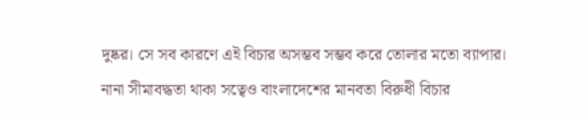দুষ্কর। সে সব কারণে এই বিচার অসম্ভব সম্ভব করে তোলার মতো ব্যাপার।
নানা সীমাবদ্ধতা থাকা সত্বেও বাংলাদেশের মানবতা বিরুধী বিচার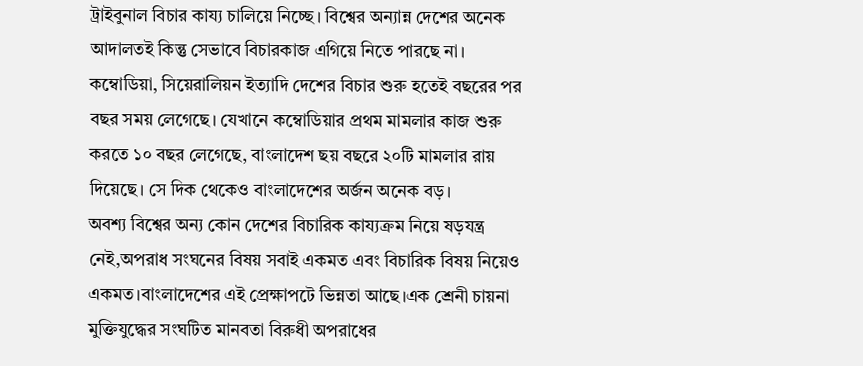ট্রাইবুনাল বিচার কায্য চালিয়ে নিচ্ছে। বিশ্বের অন্যান্ন দেশের অনেক আদালতই কিন্তু সেভাবে বিচারকাজ এগিয়ে নিতে পারছে না। কম্বোডিয়া, সিয়েরালিয়ন ইত্যাদি দেশের বিচার শুরু হতেই বছরের পর বছর সময় লেগেছে। যেখানে কম্বোডিয়ার প্রথম মামলার কাজ শুরু করতে ১০ বছর লেগেছে, বাংলাদেশ ছয় বছরে ২০টি মামলার রায় দিয়েছে। সে দিক থেকেও বাংলাদেশের অর্জন অনেক বড়।
অবশ্য বিশ্বের অন্য কোন দেশের বিচারিক কায্যক্রম নিয়ে ষড়যন্ত্র নেই,অপরাধ সংঘনের বিষয় সবাই একমত এবং বিচারিক বিষয় নিয়েও একমত।বাংলাদেশের এই প্রেক্ষাপটে ভিন্নতা আছে।এক শ্রেনী চায়না মুক্তিযুদ্ধের সংঘটিত মানবতা বিরুধী অপরাধের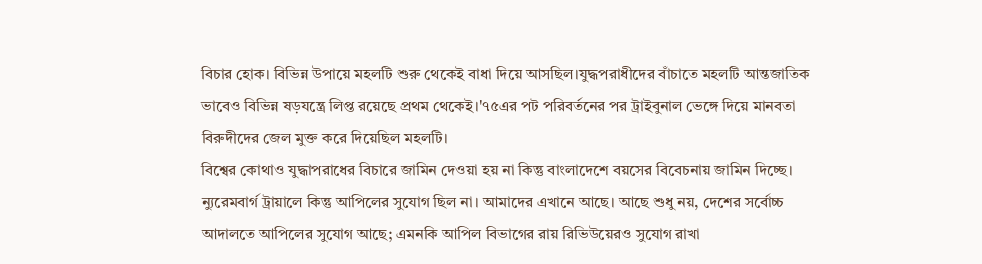বিচার হোক। বিভিন্ন উপায়ে মহলটি শুরু থেকেই বাধা দিয়ে আসছিল।যুদ্ধপরাধীদের বাঁচাতে মহলটি আন্তজাতিক ভাবেও বিভিন্ন ষড়যন্ত্রে লিপ্ত রয়েছে প্রথম থেকেই।'৭৫এর পট পরিবর্তনের পর ট্রাইবুনাল ভেঙ্গে দিয়ে মানবতা বিরুদীদের জেল মুক্ত করে দিয়েছিল মহলটি।
বিশ্বের কোথাও যুদ্ধাপরাধের বিচারে জামিন দেওয়া হয় না কিন্তু বাংলাদেশে বয়সের বিবেচনায় জামিন দিচ্ছে। ন্যুরেমবার্গ ট্রায়ালে কিন্তু আপিলের সুযোগ ছিল না। আমাদের এখানে আছে। আছে শুধু নয়, দেশের সর্বোচ্চ আদালতে আপিলের সুযোগ আছে; এমনকি আপিল বিভাগের রায় রিভিউয়েরও সুযোগ রাখা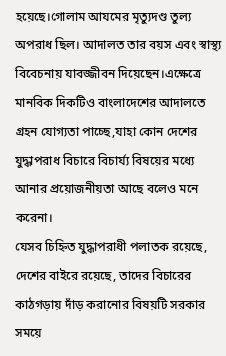হয়েছে।গোলাম আযমের মৃত্যুদণ্ড তুল্য অপরাধ ছিল। আদালত তার বয়স এবং স্বাস্থ্য বিবেচনায় যাবজ্জীবন দিয়েছেন।এক্ষেত্রে মানবিক দিকটিও বাংলাদেশের আদালতে গ্রহন যোগ্যতা পাচ্ছে,যাহা কোন দেশের যুদ্ধাপরাধ বিচারে বিচার্য্য বিষয়ের মধ্যে আনার প্রয়োজনীয়তা আছে বলেও মনে করেনা।
যেসব চিহ্নিত যুদ্ধাপরাধী পলাতক রয়েছে, দেশের বাইরে রয়েছে, তাদের বিচারের কাঠগড়ায় দাঁড় করানোর বিষয়টি সরকার সময়ে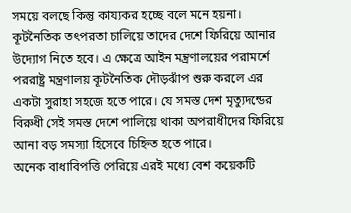সময়ে বলছে কিন্তু কায্যকর হচ্ছে বলে মনে হয়না। কূটনৈতিক তৎপরতা চালিয়ে তাদের দেশে ফিরিয়ে আনার উদ্যোগ নিতে হবে। এ ক্ষেত্রে আইন মন্ত্রণালয়ের পরামর্শে পররাষ্ট্র মন্ত্রণালয় কূটনৈতিক দৌড়ঝাঁপ শুরু করলে এর একটা সুরাহা সহজে হতে পারে। যে সমস্ত দেশ মৃত্যুদন্ডের বিরুধী সেই সমস্ত দেশে পালিয়ে থাকা অপরাধীদের ফিরিয়ে আনা বড় সমস্যা হিসেবে চিহ্নিত হতে পারে।
অনেক বাধাবিপত্তি পেরিয়ে এরই মধ্যে বেশ কয়েকটি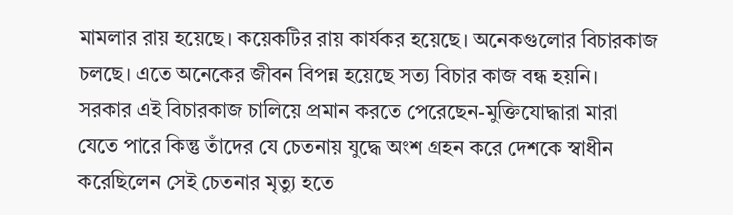মামলার রায় হয়েছে। কয়েকটির রায় কার্যকর হয়েছে। অনেকগুলোর বিচারকাজ চলছে। এতে অনেকের জীবন বিপন্ন হয়েছে সত্য বিচার কাজ বন্ধ হয়নি।
সরকার এই বিচারকাজ চালিয়ে প্রমান করতে পেরেছেন-মুক্তিযোদ্ধারা মারা যেতে পারে কিন্তু তাঁদের যে চেতনায় যুদ্ধে অংশ গ্রহন করে দেশকে স্বাধীন করেছিলেন সেই চেতনার মৃত্যু হতে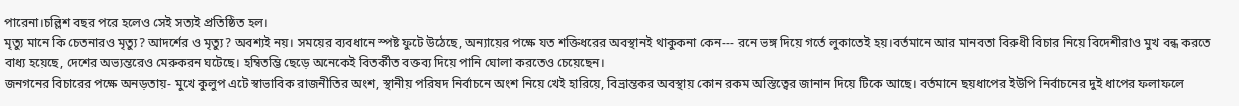পারেনা।চল্লিশ বছর পরে হলেও সেই সত্যই প্রতিষ্ঠিত হল।
মৃত্যু মানে কি চেতনারও মৃত্যু? আদর্শের ও মৃত্যু? অবশ্যই নয়। সময়ের ব্যবধানে স্পষ্ট ফুটে উঠেছে, অন্যায়ের পক্ষে যত শক্তিধরের অবস্থানই থাকুকনা কেন--- রনে ভঙ্গ দিয়ে গর্তে লুকাতেই হয়।বর্তমানে আর মানবতা বিরুধী বিচার নিয়ে বিদেশীরাও মুখ বন্ধ করতে বাধ্য হয়েছে, দেশের অভ্যন্তরেও মেরুকরন ঘটেছে। হম্বিতম্ভি ছেড়ে অনেকেই বিতর্কীত বক্তব্য দিয়ে পানি ঘোলা করতেও চেয়েছেন।
জনগনের বিচারের পক্ষে অনড়তায়- মুখে কুলুপ এটে স্বাভাবিক রাজনীতির অংশ, স্থানীয় পরিষদ নির্বাচনে অংশ নিয়ে খেই হারিয়ে, বিভ্রান্তকর অবস্থায় কোন রকম অস্তিত্বের জানান দিয়ে টিকে আছে। বর্তমানে ছয়ধাপের ইউপি নির্বাচনের দুই ধাপের ফলাফলে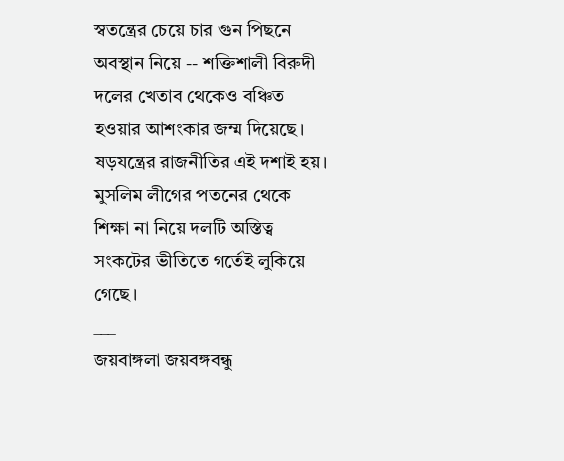স্বতন্ত্রের চেয়ে চার গুন পিছনে অবস্থান নিয়ে -- শক্তিশালী বিরুদী দলের খেতাব থেকেও বঞ্চিত হওয়ার আশংকার জম্ম দিয়েছে।
ষড়যন্ত্রের রাজনীতির এই দশাই হয়। মুসলিম লীগের পতনের থেকে শিক্ষা না নিয়ে দলটি অস্তিত্ব সংকটের ভীতিতে গর্তেই লুকিয়ে গেছে।
___
জয়বাঙ্গলা জয়বঙ্গবন্ধু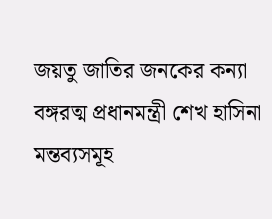জয়তু জাতির জনকের কন্যা
বঙ্গরত্ম প্রধানমন্ত্রী শেখ হাসিনা
মন্তব্যসমূহ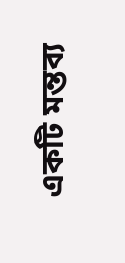একটি মন্তব্য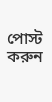পোস্ট করুন